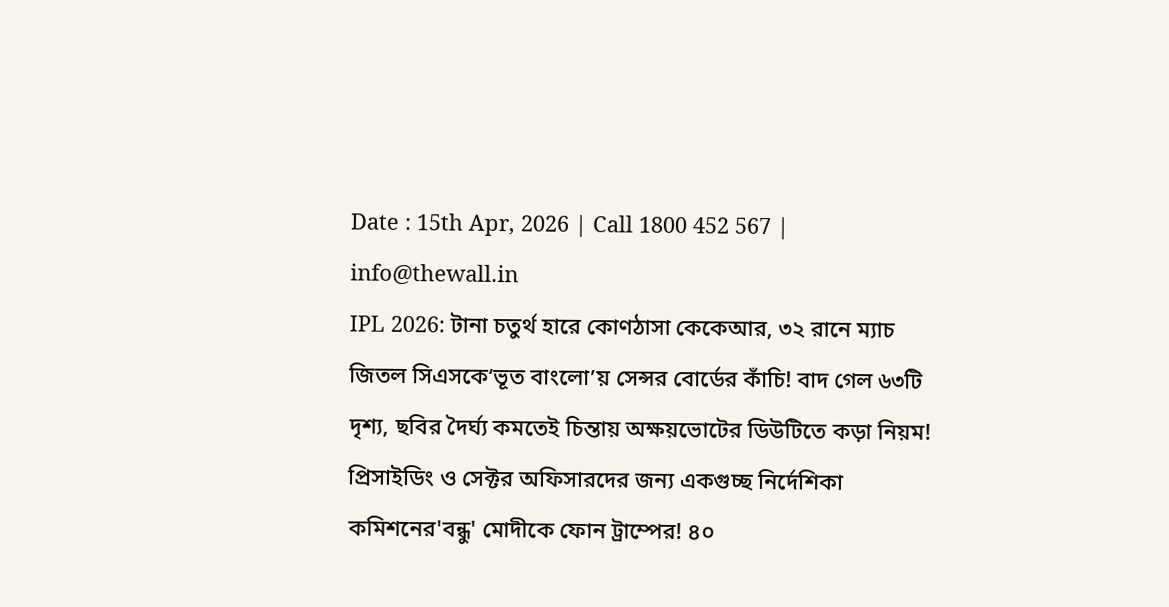Date : 15th Apr, 2026 | Call 1800 452 567 | info@thewall.in
IPL 2026: টানা চতুর্থ হারে কোণঠাসা কেকেআর, ৩২ রানে ম্যাচ জিতল সিএসকে‘ভূত বাংলো’য় সেন্সর বোর্ডের কাঁচি! বাদ গেল ৬৩টি দৃশ্য, ছবির দৈর্ঘ্য কমতেই চিন্তায় অক্ষয়ভোটের ডিউটিতে কড়া নিয়ম! প্রিসাইডিং ও সেক্টর অফিসারদের জন্য একগুচ্ছ নির্দেশিকা কমিশনের'বন্ধু' মোদীকে ফোন ট্রাম্পের! ৪০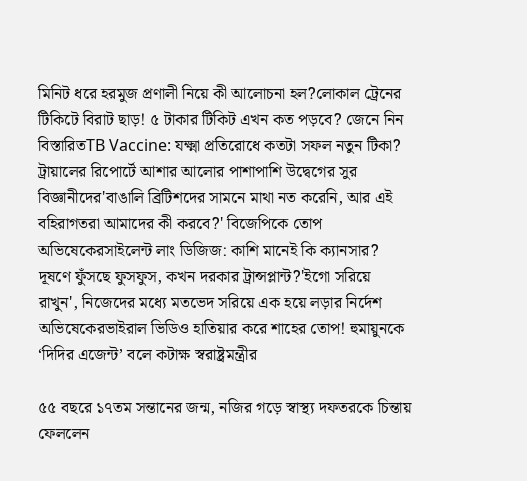মিনিট ধরে হরমুজ প্রণালী নিয়ে কী আলোচনা হল?লোকাল ট্রেনের টিকিটে বিরাট ছাড়! ৫ টাকার টিকিট এখন কত পড়বে? জেনে নিন বিস্তারিতTB Vaccine: যক্ষ্মা প্রতিরোধে কতটা সফল নতুন টিকা? ট্রায়ালের রিপোর্টে আশার আলোর পাশাপাশি উদ্বেগের সুর বিজ্ঞানীদের'বাঙালি ব্রিটিশদের সামনে মাথা নত করেনি, আর এই বহিরাগতরা আমাদের কী করবে?' বিজেপিকে তোপ অভিষেকেরসাইলেন্ট লাং ডিজিজ: কাশি মানেই কি ক্যানসার? দূষণে ফুঁসছে ফুসফুস, কখন দরকার ট্রান্সপ্লান্ট?'ইগো সরিয়ে রাখুন', নিজেদের মধ্যে মতভেদ সরিয়ে এক হয়ে লড়ার নির্দেশ অভিষেকেরভাইরাল ভিডিও হাতিয়ার করে শাহের তোপ! হুমায়ুনকে ‘দিদির এজেন্ট’ বলে কটাক্ষ স্বরাষ্ট্রমন্ত্রীর

৫৫ বছরে ১৭তম সন্তানের জন্ম, নজির গড়ে স্বাস্থ্য দফতরকে চিন্তায় ফেললেন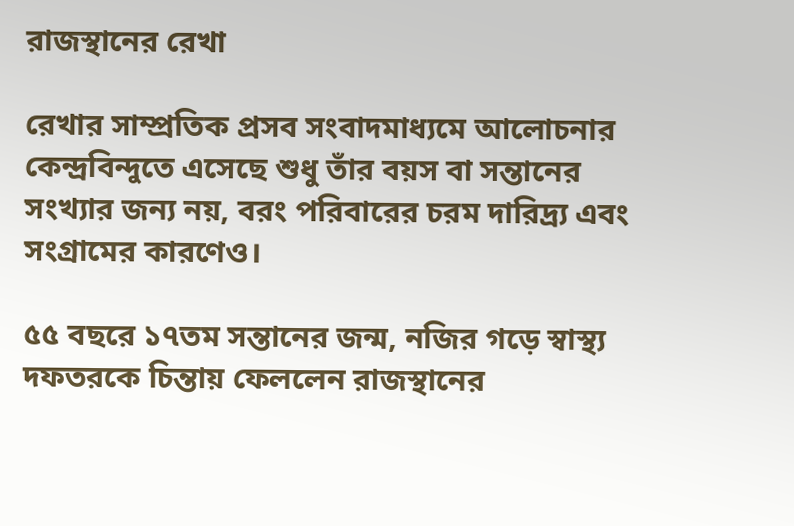রাজস্থানের রেখা

রেখার সাম্প্রতিক প্রসব সংবাদমাধ্যমে আলোচনার কেন্দ্রবিন্দুতে এসেছে শুধু তাঁর বয়স বা সন্তানের সংখ্যার জন্য নয়, বরং পরিবারের চরম দারিদ্র্য এবং সংগ্রামের কারণেও।

৫৫ বছরে ১৭তম সন্তানের জন্ম, নজির গড়ে স্বাস্থ্য দফতরকে চিন্তায় ফেললেন রাজস্থানের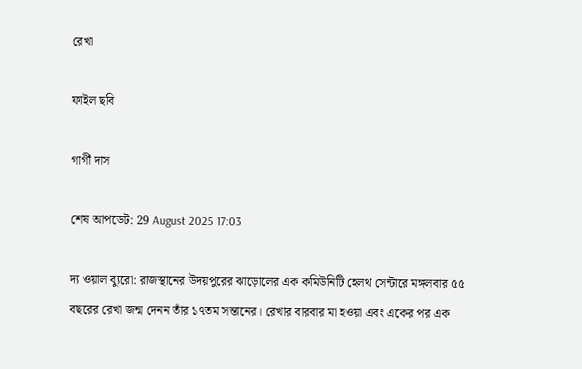রেখা

ফাইল ছবি

গার্গী দাস

শেষ আপডেট: 29 August 2025 17:03

দ্য ওয়াল ব্যুরো: রাজস্থানের উদয়পুরের ঝাড়োলের এক কমিউনিটি হেলথ সেন্টারে মঙ্গলবার ৫৫ বছরের রেখা জন্ম দেনন তাঁর ১৭তম সন্তানের। রেখার বারবার মা হওয়া এবং একের পর এক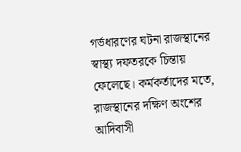গর্ভধারণের ঘটনা রাজস্থানের স্বাস্থ্য দফতরকে চিন্তায় ফেলেছে। কর্মকর্তাদের মতে, রাজস্থানের দক্ষিণ অংশের আদিবাসী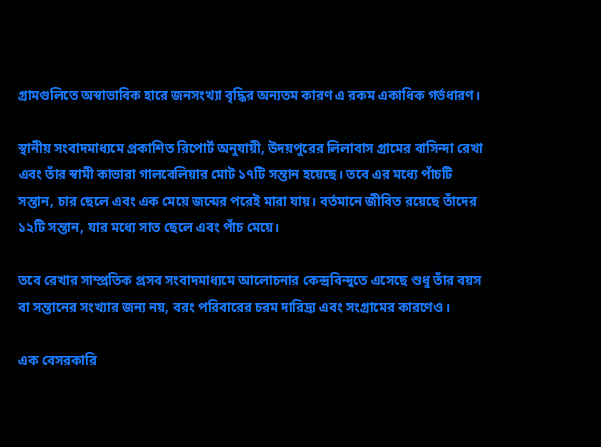গ্রামগুলিতে অস্বাভাবিক হারে জনসংখ্যা বৃদ্ধির অন্যতম কারণ এ রকম একাধিক গর্ভধারণ।

স্থানীয় সংবাদমাধ্যমে প্রকাশিত রিপোর্ট অনুযায়ী, উদয়পুরের লিলাবাস গ্রামের বাসিন্দা রেখা এবং তাঁর স্বামী কাভারা গালবেলিয়ার মোট ১৭টি সন্তান হয়েছে। তবে এর মধ্যে পাঁচটি সন্তান, চার ছেলে এবং এক মেয়ে জন্মের পরেই মারা যায়। বর্তমানে জীবিত রয়েছে তাঁদের ১২টি সন্তান, যার মধ্যে সাত ছেলে এবং পাঁচ মেয়ে।

তবে রেখার সাম্প্রতিক প্রসব সংবাদমাধ্যমে আলোচনার কেন্দ্রবিন্দুতে এসেছে শুধু তাঁর বয়স বা সন্তানের সংখ্যার জন্য নয়, বরং পরিবারের চরম দারিদ্র্য এবং সংগ্রামের কারণেও।

এক বেসরকারি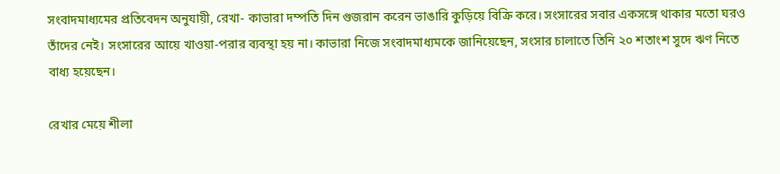সংবাদমাধ্যমের প্রতিবেদন অনুযায়ী, রেখা- কাভারা দম্পতি দিন গুজরান করেন ভাঙারি কুড়িয়ে বিক্রি করে। সংসারের সবার একসঙ্গে থাকার মতো ঘরও তাঁদের নেই। সংসারের আয়ে খাওয়া-পরার ব্যবস্থা হয় না। কাভারা নিজে সংবাদমাধ্যমকে জানিয়েছেন, সংসার চালাতে তিনি ২০ শতাংশ সুদে ঋণ নিতে বাধ্য হয়েছেন।

রেখার মেয়ে শীলা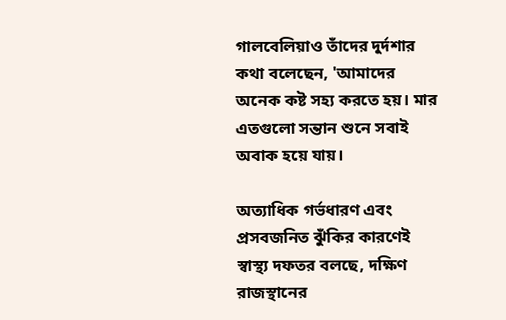গালবেলিয়াও তাঁদের দুর্দশার কথা বলেছেন, 'আমাদের অনেক কষ্ট সহ্য করতে হয়। মার এতগুলো সন্তান শুনে সবাই অবাক হয়ে যায়।

অত্যাধিক গর্ভধারণ এবং প্রসবজনিত ঝুঁকির কারণেই স্বাস্থ্য দফতর বলছে, দক্ষিণ রাজস্থানের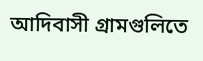আদিবাসী গ্রামগুলিতে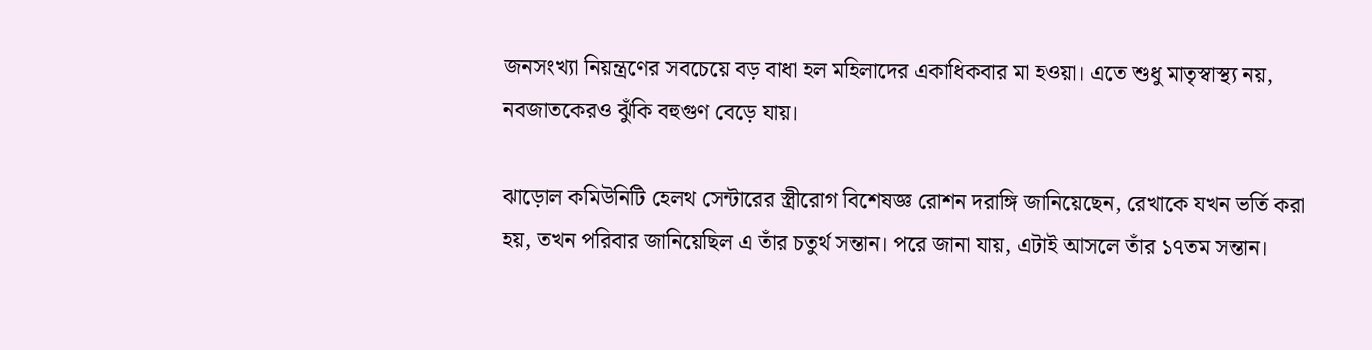জনসংখ্যা নিয়ন্ত্রণের সবচেয়ে বড় বাধা হল মহিলাদের একাধিকবার মা হওয়া। এতে শুধু মাতৃস্বাস্থ্য নয়, নবজাতকেরও ঝুঁকি বহুগুণ বেড়ে যায়।

ঝাড়োল কমিউনিটি হেলথ সেন্টারের স্ত্রীরোগ বিশেষজ্ঞ রোশন দরাঙ্গি জানিয়েছেন, রেখাকে যখন ভর্তি করা হয়, তখন পরিবার জানিয়েছিল এ তাঁর চতুর্থ সন্তান। পরে জানা যায়, এটাই আসলে তাঁর ১৭তম সন্তান।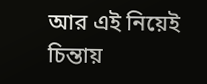আর এই নিয়েই চিন্তায়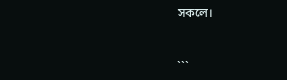সকলে।


```